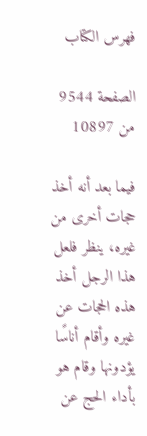فهرس الكتاب

الصفحة 9544 من 10897

فيما بعد أنه أخذ حجات أخرى من غيره، ينظر فلعل هذا الرجل أخذ هذه الحجات عن غيره وأقام أناسًا يؤدونها وقام هو بأداء الحج عن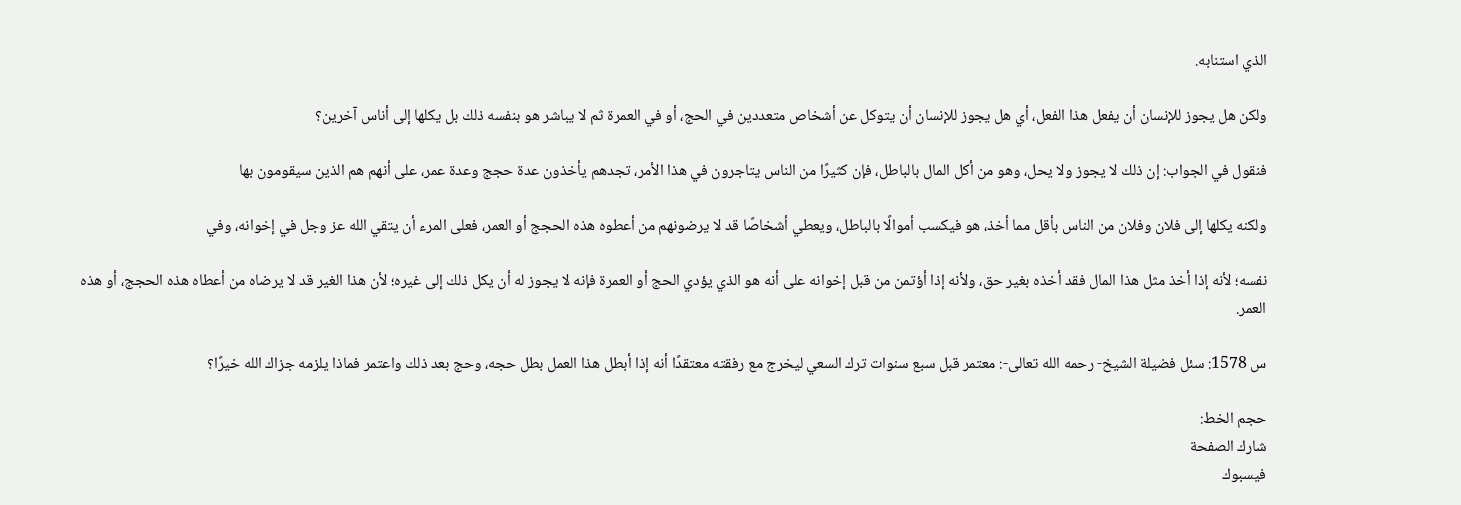الذي استنابه.

ولكن هل يجوز للإنسان أن يفعل هذا الفعل، أي هل يجوز للإنسان أن يتوكل عن أشخاص متعددين في الحج، أو في العمرة ثم لا يباشر هو بنفسه ذلك بل يكلها إلى أناس آخرين؟

فنقول في الجواب: إن ذلك لا يجوز ولا يحل، وهو من أكل المال بالباطل، فإن كثيرًا من الناس يتاجرون في هذا الأمر، تجدهم يأخذون عدة حجج وعدة عمر، على أنهم هم الذين سيقومون بها

ولكنه يكلها إلى فلان وفلان من الناس بأقل مما أخذ، هو فيكسب أموالًا بالباطل، ويعطي أشخاصًا قد لا يرضونهم من أعطوه هذه الحجج أو العمر، فعلى المرء أن يتقي الله عز وجل في إخوانه، وفي

نفسه؛ لأنه إذا أخذ مثل هذا المال فقد أخذه بغير حق، ولأنه إذا أؤتمن من قبل إخوانه على أنه هو الذي يؤدي الحج أو العمرة فإنه لا يجوز له أن يكل ذلك إلى غيره؛ لأن هذا الغير قد لا يرضاه من أعطاه هذه الحجج، أو هذه العمر.

س 1578: سئل فضيلة الشيخ- رحمه الله تعالى-: معتمر قبل سبع سنوات ترك السعي ليخرج مع رفقته معتقدًا أنه إذا أبطل هذا العمل بطل حجه، وحج بعد ذلك واعتمر فماذا يلزمه جزاك الله خيرًا؟

حجم الخط:
شارك الصفحة
فيسبوك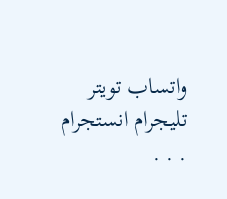واتساب تويتر تليجرام انستجرام
. . .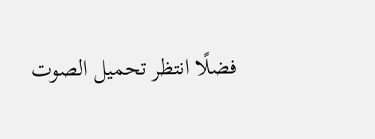فضلًا انتظر تحميل الصوت